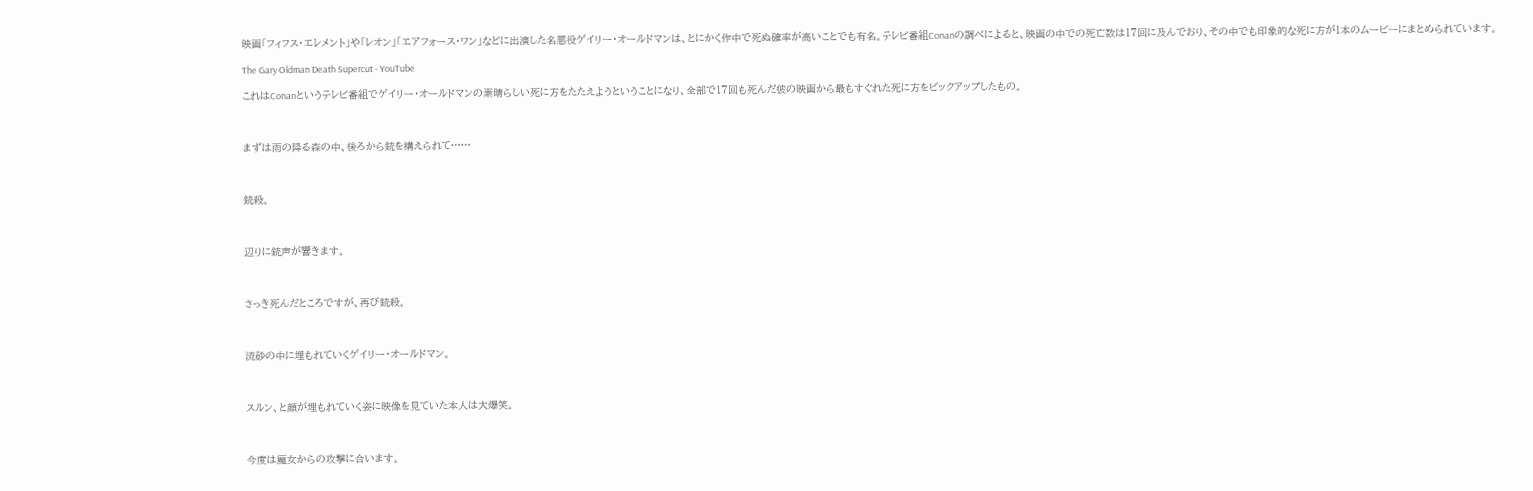映画「フィフス・エレメント」や「レオン」「エアフォース・ワン」などに出演した名悪役ゲイリー・オールドマンは、とにかく作中で死ぬ確率が高いことでも有名。テレビ番組Conanの調べによると、映画の中での死亡数は17回に及んでおり、その中でも印象的な死に方が1本のムービーにまとめられています。

The Gary Oldman Death Supercut - YouTube

これはConanというテレビ番組でゲイリー・オールドマンの素晴らしい死に方をたたえようということになり、全部で17回も死んだ彼の映画から最もすぐれた死に方をピックアップしたもの。



まずは雨の降る森の中、後ろから銃を構えられて……



銃殺。



辺りに銃声が響きます。



さっき死んだところですが、再び銃殺。



流砂の中に埋もれていくゲイリー・オールドマン。



スルン、と顔が埋もれていく姿に映像を見ていた本人は大爆笑。



今度は魔女からの攻撃に合います。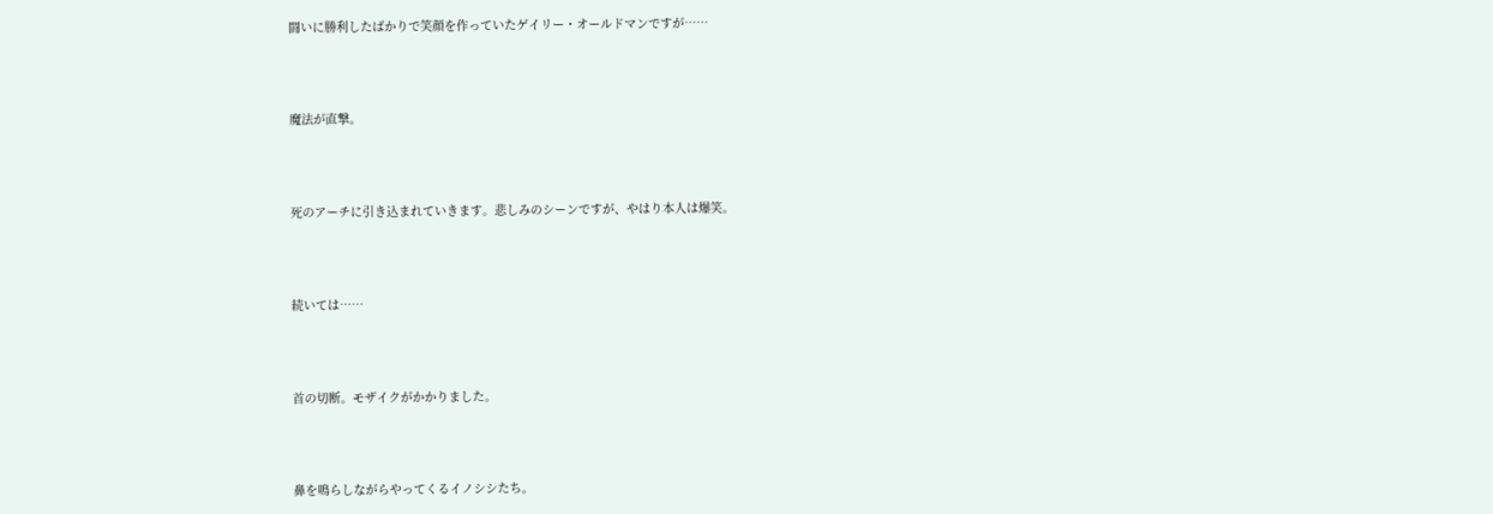闘いに勝利したばかりで笑顔を作っていたゲイリー・オールドマンですが……



魔法が直撃。



死のアーチに引き込まれていきます。悲しみのシーンですが、やはり本人は爆笑。



続いては……



首の切断。モザイクがかかりました。



鼻を鳴らしながらやってくるイノシシたち。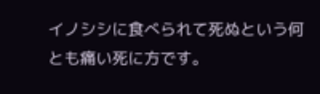イノシシに食べられて死ぬという何とも痛い死に方です。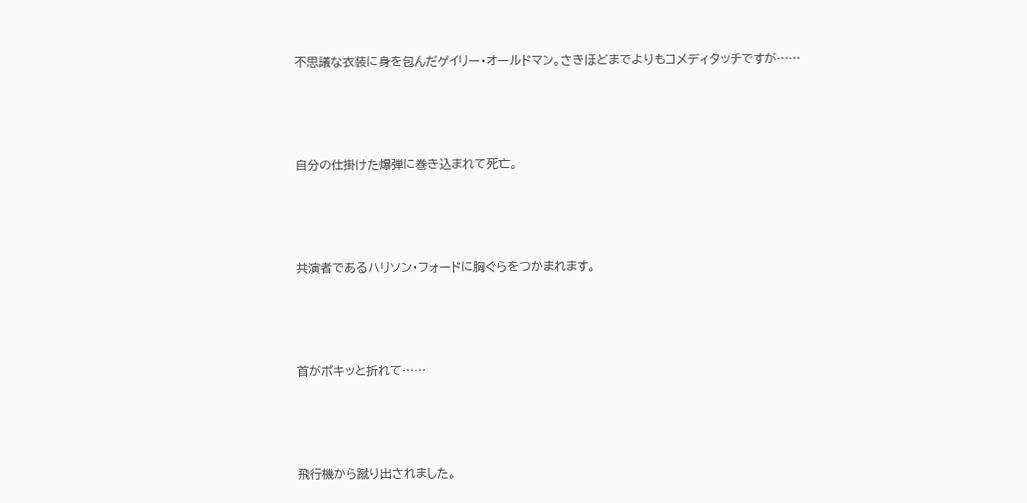不思議な衣装に身を包んだゲイリー・オールドマン。さきほどまでよりもコメディタッチですが……



自分の仕掛けた爆弾に巻き込まれて死亡。



共演者であるハリソン・フォードに胸ぐらをつかまれます。



首がポキッと折れて……



飛行機から蹴り出されました。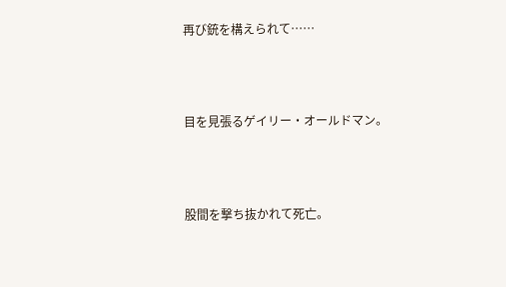再び銃を構えられて……



目を見張るゲイリー・オールドマン。



股間を撃ち抜かれて死亡。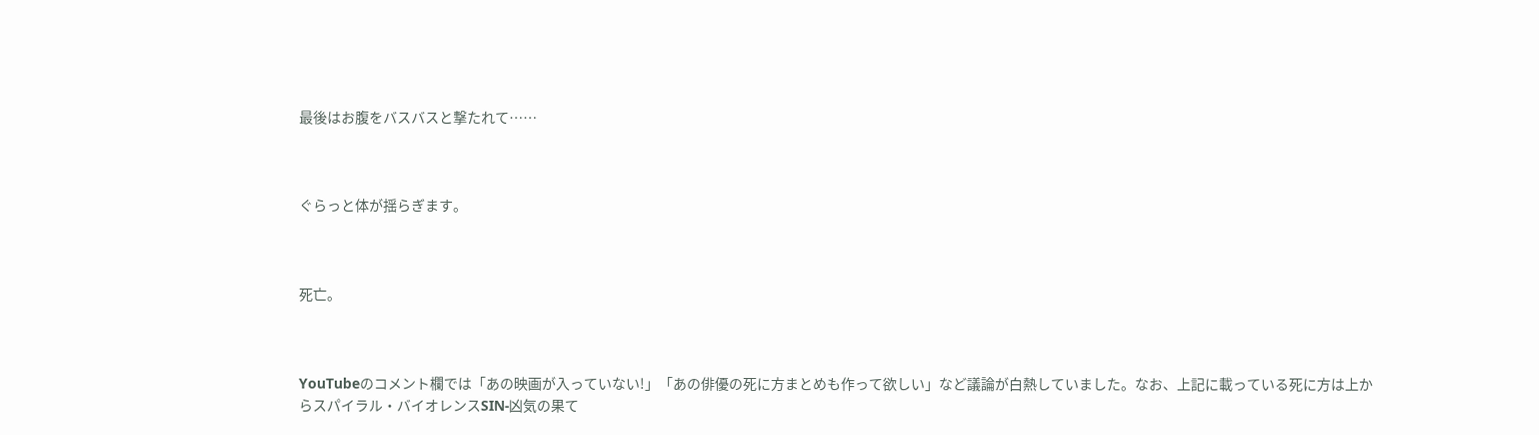最後はお腹をバスバスと撃たれて……



ぐらっと体が揺らぎます。



死亡。



YouTubeのコメント欄では「あの映画が入っていない!」「あの俳優の死に方まとめも作って欲しい」など議論が白熱していました。なお、上記に載っている死に方は上からスパイラル・バイオレンスSIN-凶気の果て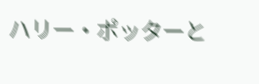ハリー・ポッターと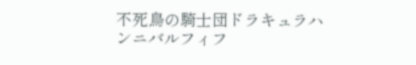不死鳥の騎士団ドラキュラハンニバルフィフ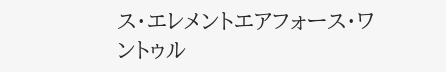ス・エレメントエアフォース・ワントゥル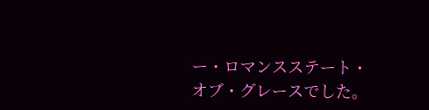ー・ロマンスステート・オブ・グレースでした。